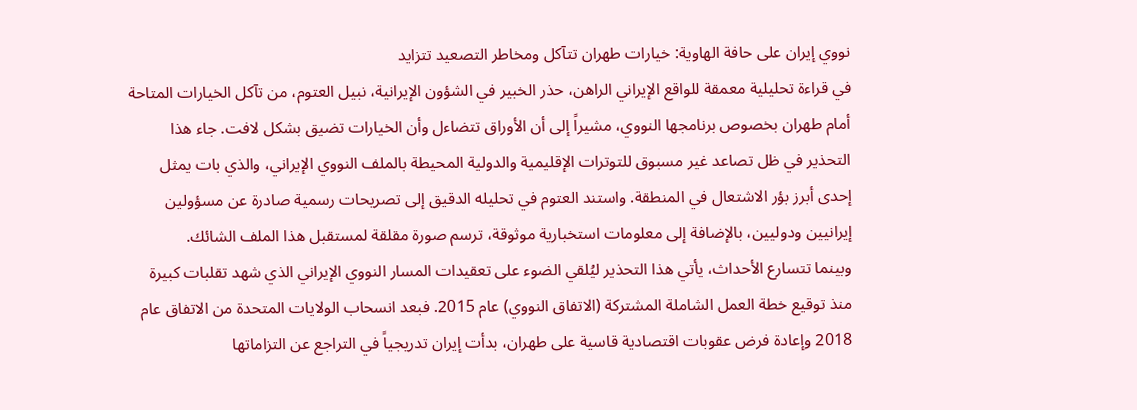نووي إيران على حافة الهاوية: خيارات طهران تتآكل ومخاطر التصعيد تتزايد
في قراءة تحليلية معمقة للواقع الإيراني الراهن، حذر الخبير في الشؤون الإيرانية، نبيل العتوم، من تآكل الخيارات المتاحة أمام طهران بخصوص برنامجها النووي، مشيراً إلى أن الأوراق تتضاءل وأن الخيارات تضيق بشكل لافت. جاء هذا التحذير في ظل تصاعد غير مسبوق للتوترات الإقليمية والدولية المحيطة بالملف النووي الإيراني، والذي بات يمثل إحدى أبرز بؤر الاشتعال في المنطقة. واستند العتوم في تحليله الدقيق إلى تصريحات رسمية صادرة عن مسؤولين إيرانيين ودوليين، بالإضافة إلى معلومات استخبارية موثوقة، ترسم صورة مقلقة لمستقبل هذا الملف الشائك.
وبينما تتسارع الأحداث، يأتي هذا التحذير ليُلقي الضوء على تعقيدات المسار النووي الإيراني الذي شهد تقلبات كبيرة منذ توقيع خطة العمل الشاملة المشتركة (الاتفاق النووي) عام 2015. فبعد انسحاب الولايات المتحدة من الاتفاق عام 2018 وإعادة فرض عقوبات اقتصادية قاسية على طهران، بدأت إيران تدريجياً في التراجع عن التزاماتها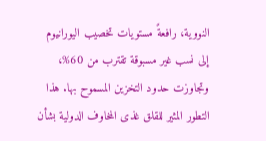النووية، رافعةً مستويات تخصيب اليورانيوم إلى نسب غير مسبوقة تقترب من 60%، وتجاوزت حدود التخزين المسموح بها. هذا التطور المثير للقلق غذى المخاوف الدولية بشأن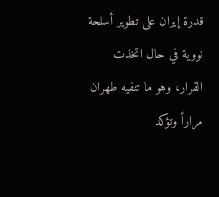قدرة إيران على تطوير أسلحة نووية في حال اتخذت القرار، وهو ما تنفيه طهران مراراً وتؤكد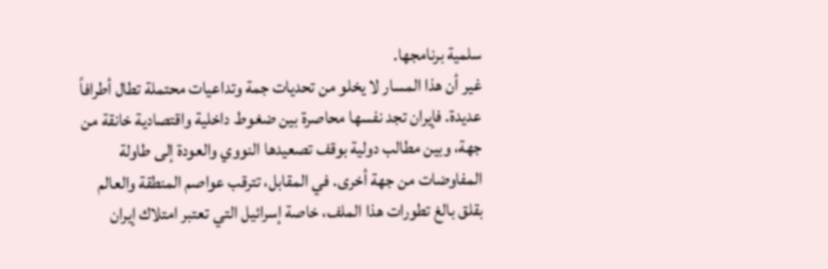سلمية برنامجها.
غير أن هذا المسار لا يخلو من تحديات جمة وتداعيات محتملة تطال أطرافاً عديدة. فإيران تجد نفسها محاصرة بين ضغوط داخلية واقتصادية خانقة من جهة، وبين مطالب دولية بوقف تصعيدها النووي والعودة إلى طاولة المفاوضات من جهة أخرى. في المقابل، تترقب عواصم المنطقة والعالم بقلق بالغ تطورات هذا الملف، خاصة إسرائيل التي تعتبر امتلاك إيران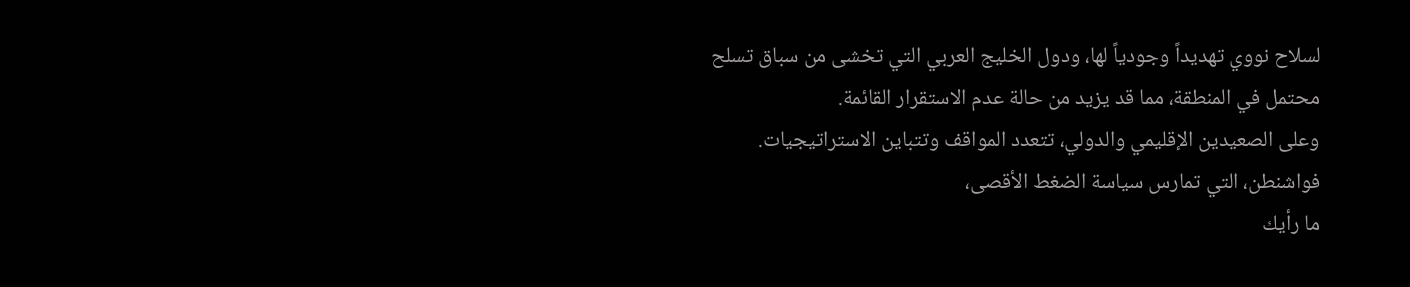لسلاح نووي تهديداً وجودياً لها، ودول الخليج العربي التي تخشى من سباق تسلح محتمل في المنطقة، مما قد يزيد من حالة عدم الاستقرار القائمة.
وعلى الصعيدين الإقليمي والدولي، تتعدد المواقف وتتباين الاستراتيجيات. فواشنطن، التي تمارس سياسة الضغط الأقصى،
ما رأيك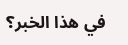في هذا الخبر؟